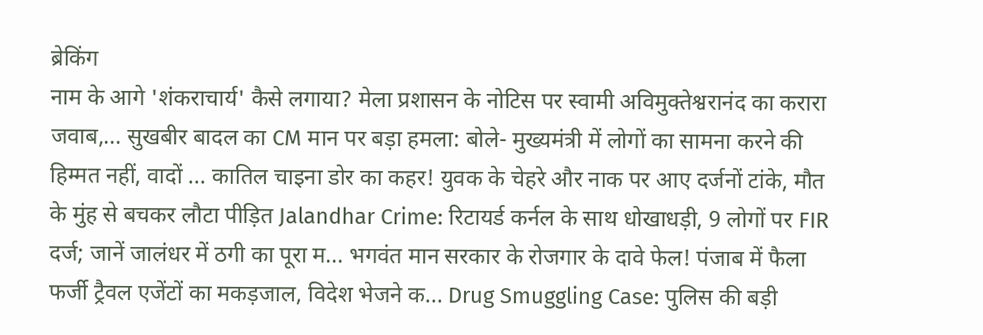ब्रेकिंग
नाम के आगे 'शंकराचार्य' कैसे लगाया? मेला प्रशासन के नोटिस पर स्वामी अविमुक्तेश्वरानंद का करारा जवाब,... सुखबीर बादल का CM मान पर बड़ा हमला: बोले- मुख्यमंत्री में लोगों का सामना करने की हिम्मत नहीं, वादों ... कातिल चाइना डोर का कहर! युवक के चेहरे और नाक पर आए दर्जनों टांके, मौत के मुंह से बचकर लौटा पीड़ित Jalandhar Crime: रिटायर्ड कर्नल के साथ धोखाधड़ी, 9 लोगों पर FIR दर्ज; जानें जालंधर में ठगी का पूरा म... भगवंत मान सरकार के रोजगार के दावे फेल! पंजाब में फैला फर्जी ट्रैवल एजेंटों का मकड़जाल, विदेश भेजने क... Drug Smuggling Case: पुलिस की बड़ी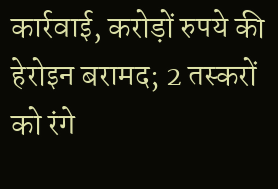कार्रवाई, करोड़ों रुपये की हेरोइन बरामद; 2 तस्करों को रंगे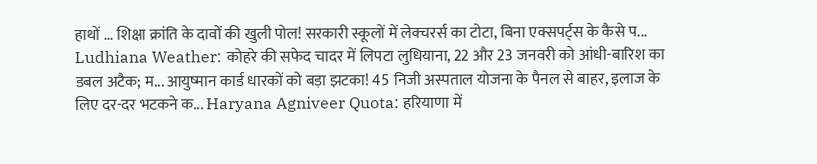हाथों ... शिक्षा क्रांति के दावों की खुली पोल! सरकारी स्कूलों में लेक्चरर्स का टोटा, बिना एक्सपर्ट्स के कैसे प... Ludhiana Weather: कोहरे की सफेद चादर में लिपटा लुधियाना, 22 और 23 जनवरी को आंधी-बारिश का डबल अटैक; म... आयुष्मान कार्ड धारकों को बड़ा झटका! 45 निजी अस्पताल योजना के पैनल से बाहर, इलाज के लिए दर-दर भटकने क... Haryana Agniveer Quota: हरियाणा में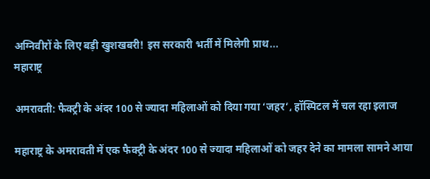अग्निवीरों के लिए बड़ी खुशखबरी! इस सरकारी भर्ती में मिलेगी प्राथ...
महाराष्ट्र

अमरावती: फैक्ट्री के अंदर 100 से ज्यादा महिलाओं को दिया गया ‘जहर’, हॉस्पिटल में चल रहा इलाज

महाराष्ट्र के अमरावती में एक फैक्ट्री के अंदर 100 से ज्यादा महिलाओं को जहर देने का मामला सामने आया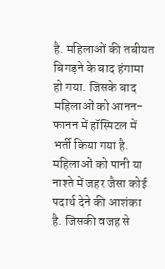है. महिलाओं की तबीयत बिगड़ने के बाद हंगामा हो गया. जिसके बाद महिलाओं को आनन-फानन में हॉस्पिटल में भर्ती किया गया है. महिलाओं को पानी या नाश्ते में जहर जैसा कोई पदार्थ देने की आशंका है. जिसकी वजह से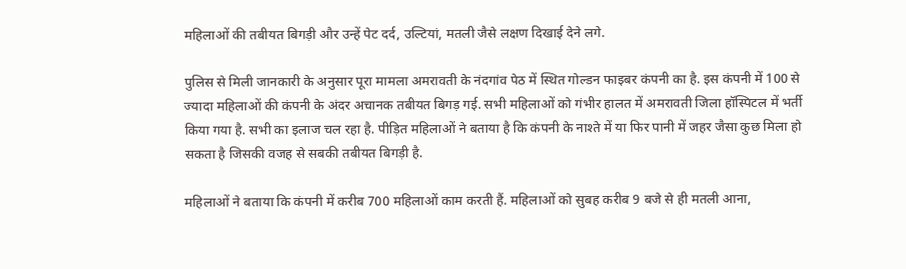महिलाओं की तबीयत बिगड़ी और उन्हें पेट दर्द, उल्टियां, मतली जैसे लक्षण दिखाई देने लगे.

पुलिस से मिली जानकारी के अनुसार पूरा मामला अमरावती के नंदगांव पेठ में स्थित गोल्डन फाइबर कंपनी का है. इस कंपनी में 100 से ज्यादा महिलाओं की कंपनी के अंदर अचानक तबीयत बिगड़ गई. सभी महिलाओं को गंभीर हालत में अमरावती जिला हॉस्पिटल में भर्ती किया गया है. सभी का इलाज चल रहा है. पीड़ित महिलाओं ने बताया है कि कंपनी के नाश्ते में या फिर पानी में जहर जैसा कुछ मिला हो सकता है जिसकी वजह से सबकी तबीयत बिगड़ी है.

महिलाओं ने बताया कि कंपनी में करीब 700 महिलाओं काम करती हैं. महिलाओं को सुबह करीब 9 बजे से ही मतली आना,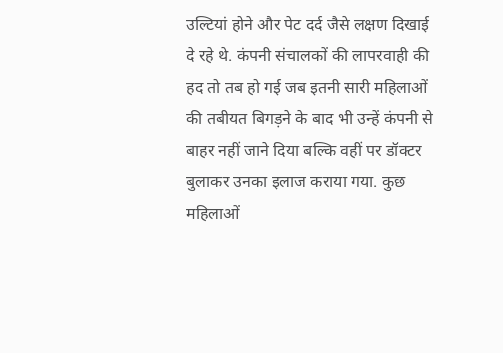उल्टियां होने और पेट दर्द जैसे लक्षण दिखाई दे रहे थे. कंपनी संचालकों की लापरवाही की हद तो तब हो गई जब इतनी सारी महिलाओं की तबीयत बिगड़ने के बाद भी उन्हें कंपनी से बाहर नहीं जाने दिया बल्कि वहीं पर डॉक्टर बुलाकर उनका इलाज कराया गया. कुछ महिलाओं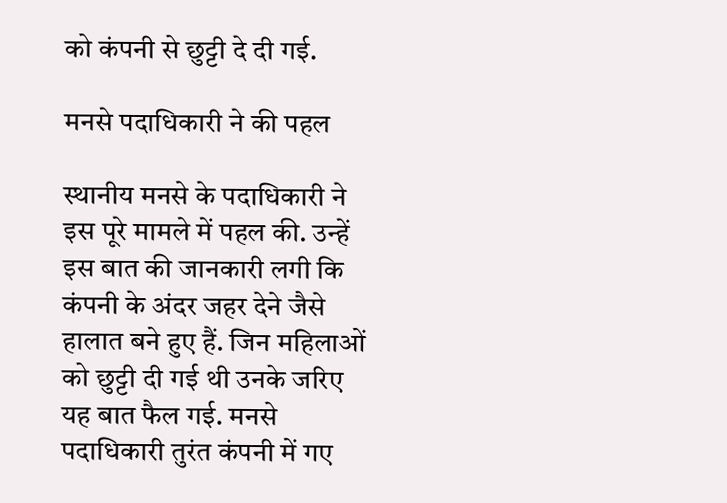को कंपनी से छुट्टी दे दी गई.

मनसे पदाधिकारी ने की पहल

स्थानीय मनसे के पदाधिकारी ने इस पूरे मामले में पहल की. उन्हें इस बात की जानकारी लगी कि कंपनी के अंदर जहर देने जैसे हालात बने हुए हैं. जिन महिलाओं को छुट्टी दी गई थी उनके जरिए यह बात फैल गई. मनसे पदाधिकारी तुरंत कंपनी में गए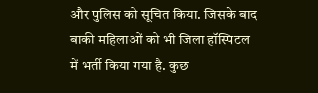और पुलिस को सूचित किया. जिसके बाद बाकी महिलाओं को भी जिला हॉस्पिटल में भर्ती किया गया है. कुछ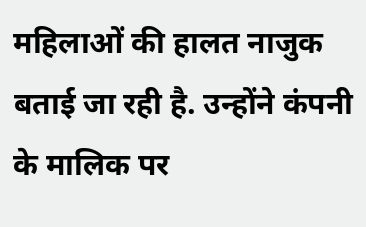महिलाओं की हालत नाजुक बताई जा रही है. उन्होंने कंपनी के मालिक पर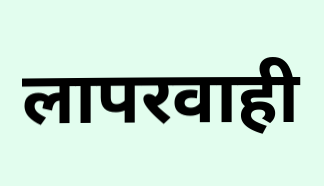लापरवाही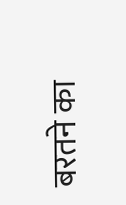बरतने का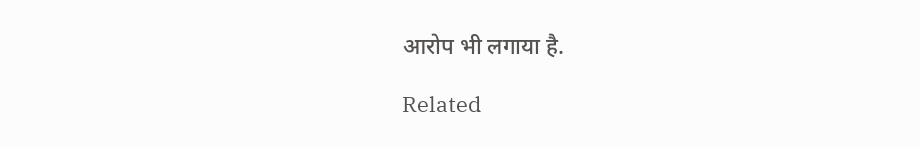आरोप भी लगाया है.

Related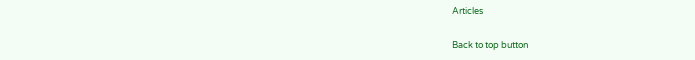Articles

Back to top button